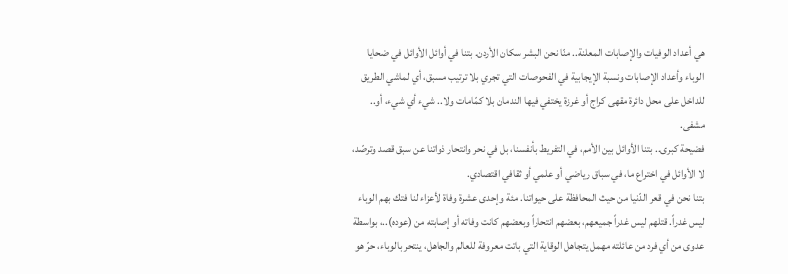هي أعداد الوفيات والإصابات المعلنة.. منّا نحن البشر سكان الأردن. بتنا في أوائل الأوائل في ضحايا الوباء وأعداد الإصابات ونسبة الإيجابية في الفحوصات التي تجري بلا ترتيب مسبق، أي لماشي الطريق للداخل على محل دائرة مقهى كراج أو غرزة يختفي فيها الندمان بلا كمّامات ولا.. شيء أي شيء، أو.. مشفى.
فضيحة كبرى.. بتنا الأوائل بين الأمم، في التفريط بأنفسنا، بل في نحر وانتحار ذواتنا عن سبق قصد وترصّد، لا الأوائل في اختراع ما، في سباق رياضي أو علمي أو ثقافي اقتصادي.
بتنا نحن في قعر الدّنيا من حيث المحافظة على حيواتنا. مئة وإحدى عشرة وفاة لأعزاء لنا فتك بهم الوباء ليس غدراً. قتلهم ليس غدراً جميعهم، بعضهم انتحاراً وبعضهم كانت وفاته أو إصابته من (عوده)..، بواسطة عدوى من أي فرد من عائلته مهمل يتجاهل الوقاية التي باتت معروفة للعالم والجاهل، ينتحر بالوباء، حرّ هو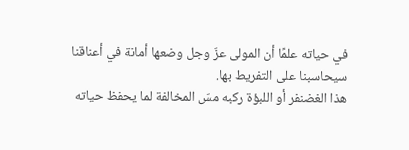في حياته علمًا أن المولى عزّ وجل وضعها أمانة في أعناقنا سيحاسبنا على التفريط بها.
هذا الغضنفر أو اللبؤة ركبه مسّ المخالفة لما يحفظ حياته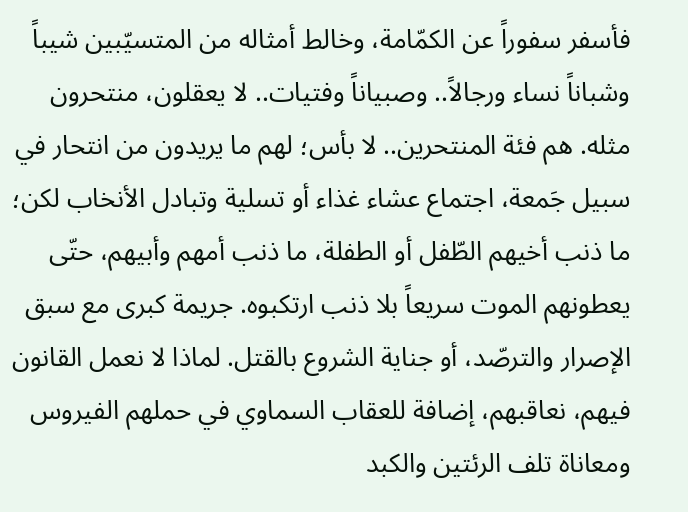فأسفر سفوراً عن الكمّامة، وخالط أمثاله من المتسيّبين شيباً وشباناً نساء ورجالاً.. وصبياناً وفتيات.. لا يعقلون، منتحرون مثله. هم فئة المنتحرين.. لا بأس؛ لهم ما يريدون من انتحار في سبيل جَمعة، اجتماع عشاء غذاء أو تسلية وتبادل الأنخاب لكن؛ ما ذنب أخيهم الطّفل أو الطفلة، ما ذنب أمهم وأبيهم، حتّى يعطونهم الموت سريعاً بلا ذنب ارتكبوه. جريمة كبرى مع سبق الإصرار والترصّد، أو جناية الشروع بالقتل. لماذا لا نعمل القانون فيهم، نعاقبهم، إضافة للعقاب السماوي في حملهم الفيروس ومعاناة تلف الرئتين والكبد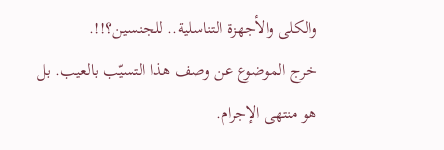والكلى والأجهزة التناسلية.. للجنسين؟!!.
خرج الموضوع عن وصف هذا التسيّب بالعيب. بل هو منتهى الإجرام.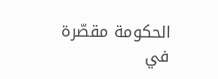الحكومة مقصّرة في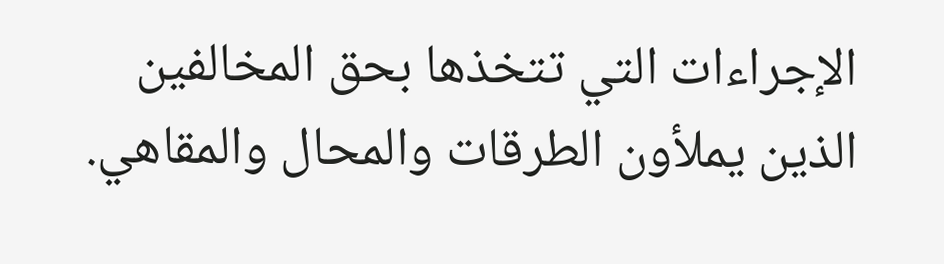الإجراءات التي تتخذها بحق المخالفين الذين يملأون الطرقات والمحال والمقاهي.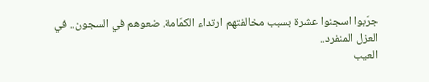جرّبوا اسجنوا عشرة بسبب مخالفتهم ارتداء الكمّامة. ضعوهم في السجون.. في العزل المنفرد..
العيب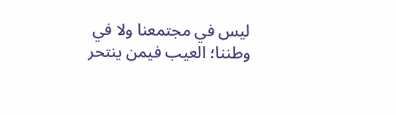ليس في مجتمعنا ولا في وطننا؛ العيب فيمن ينتحر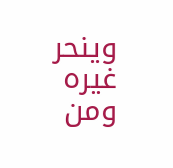وينحر غيره ومن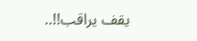يقف يراقب!!..